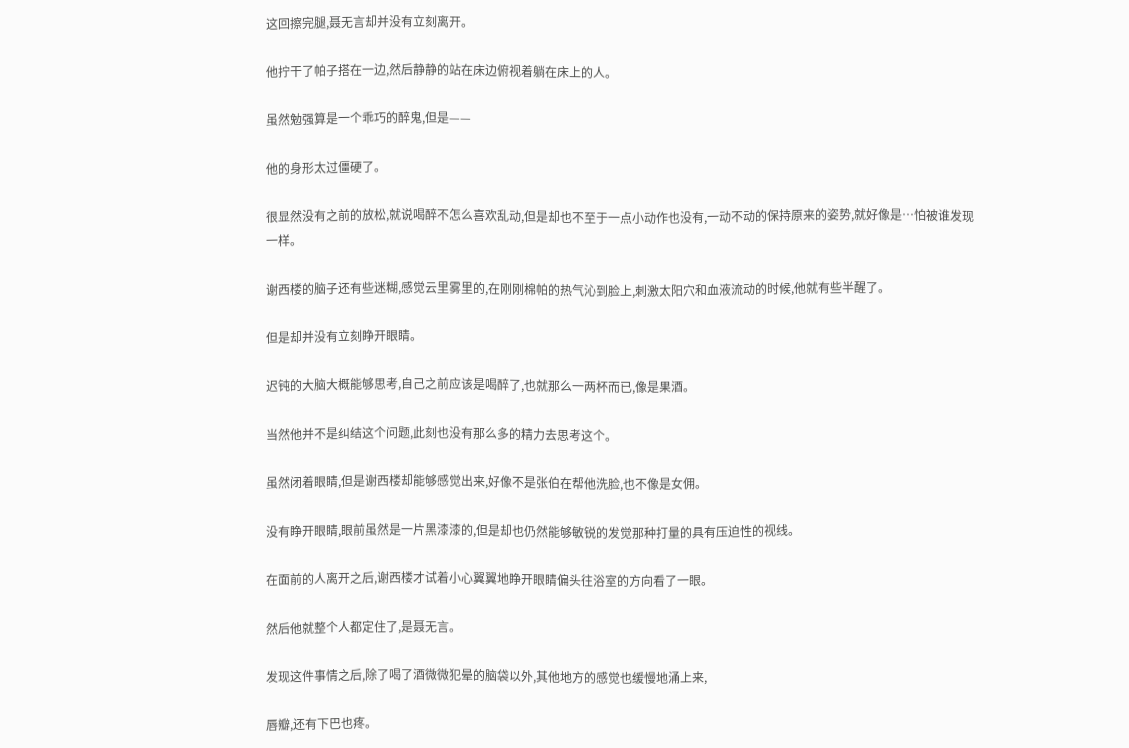这回擦完腿,聂无言却并没有立刻离开。

他拧干了帕子搭在一边,然后静静的站在床边俯视着躺在床上的人。

虽然勉强算是一个乖巧的醉鬼,但是——

他的身形太过僵硬了。

很显然没有之前的放松,就说喝醉不怎么喜欢乱动,但是却也不至于一点小动作也没有,一动不动的保持原来的姿势,就好像是…怕被谁发现一样。

谢西楼的脑子还有些迷糊,感觉云里雾里的,在刚刚棉帕的热气沁到脸上,刺激太阳穴和血液流动的时候,他就有些半醒了。

但是却并没有立刻睁开眼睛。

迟钝的大脑大概能够思考,自己之前应该是喝醉了,也就那么一两杯而已,像是果酒。

当然他并不是纠结这个问题,此刻也没有那么多的精力去思考这个。

虽然闭着眼睛,但是谢西楼却能够感觉出来,好像不是张伯在帮他洗脸,也不像是女佣。

没有睁开眼睛,眼前虽然是一片黑漆漆的,但是却也仍然能够敏锐的发觉那种打量的具有压迫性的视线。

在面前的人离开之后,谢西楼才试着小心翼翼地睁开眼睛偏头往浴室的方向看了一眼。

然后他就整个人都定住了,是聂无言。

发现这件事情之后,除了喝了酒微微犯晕的脑袋以外,其他地方的感觉也缓慢地涌上来,

唇瓣,还有下巴也疼。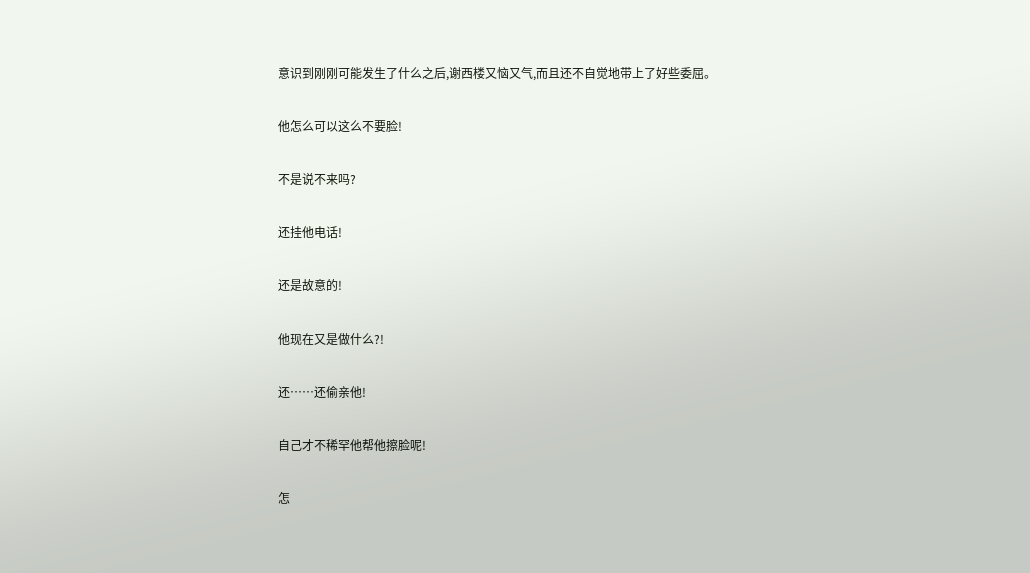意识到刚刚可能发生了什么之后,谢西楼又恼又气,而且还不自觉地带上了好些委屈。

他怎么可以这么不要脸!

不是说不来吗?

还挂他电话!

还是故意的!

他现在又是做什么?!

还……还偷亲他!

自己才不稀罕他帮他擦脸呢!

怎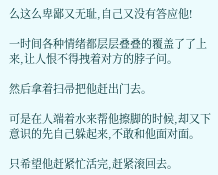么这么卑鄙又无耻,自己又没有答应他!

一时间各种情绪都层层叠叠的覆盖了了上来,让人恨不得拽着对方的脖子问。

然后拿着扫帚把他赶出门去。

可是在人端着水来帮他擦脚的时候,却又下意识的先自己躲起来,不敢和他面对面。

只希望他赶紧忙活完,赶紧滚回去。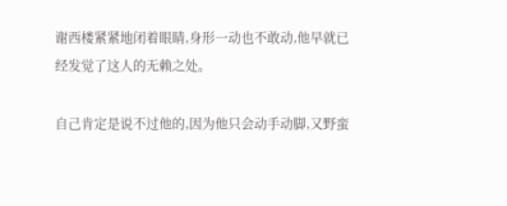谢西楼紧紧地闭着眼睛,身形一动也不敢动,他早就已经发觉了这人的无赖之处。

自己肯定是说不过他的,因为他只会动手动脚,又野蛮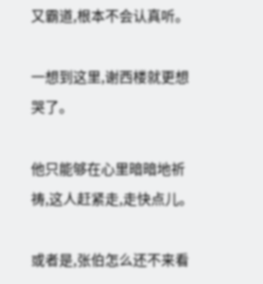又霸道,根本不会认真听。

一想到这里,谢西楼就更想哭了。

他只能够在心里暗暗地祈祷,这人赶紧走,走快点儿。

或者是,张伯怎么还不来看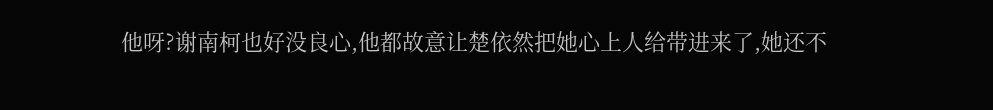他呀?谢南柯也好没良心,他都故意让楚依然把她心上人给带进来了,她还不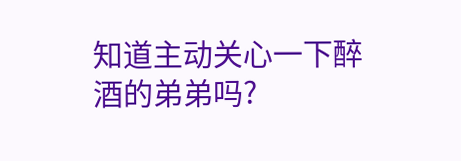知道主动关心一下醉酒的弟弟吗?